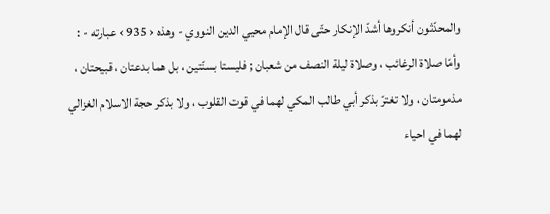والمحدّثون أنكروها أشدّ الإنكار حتّى قال الإمام محيي الدين النووي - وهذه ‹ 935 › عبارته - :
وأمّا صلاة الرغائب ، وصلاة ليلة النصف من شعبان ; فليستا بسنّتين ، بل هما بدعتان ، قبيحتان ، مذمومتان ، ولا تغترّ بذكر أبي طالب المكي لهما في قوت القلوب ، ولا بذكر حجة الاسلام الغزالي لهما في احياء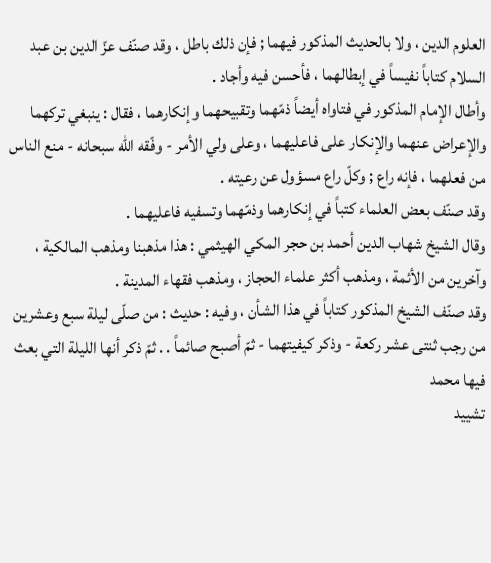العلوم الدين ، ولا بالحديث المذكور فيهما ; فإن ذلك باطل ، وقد صنّف عزّ الدين بن عبد السلام كتاباً نفيساً في إبطالهما ، فأحسن فيه وأجاد .
وأطال الإمام المذكور في فتاواه أيضاً ذمّهما وتقبيحهما وإنكارهما ، فقال : ينبغي تركهما والإعراض عنهما والإنكار على فاعليهما ، وعلى ولي الأمر - وفّقه الله سبحانه - منع الناس من فعلهما ، فإنه راع ; وكلّ راع مسؤول عن رعيته .
وقد صنّف بعض العلماء كتباً في إنكارهما وذمّهما وتسفيه فاعليهما .
وقال الشيخ شهاب الدين أحمد بن حجر المكي الهيثمي : هذا مذهبنا ومذهب المالكية ، وآخرين من الأئمة ، ومذهب أكثر علماء الحجاز ، ومذهب فقهاء المدينة .
وقد صنّف الشيخ المذكور كتاباً في هذا الشأن ، وفيه : حديث : من صلّى ليلة سبع وعشرين من رجب ثنتى عشر ركعة - وذكر كيفيتهما - ثمّ أصبح صائماً . . ثمّ ذكر أنها الليلة التي بعث فيها محمد
تشييد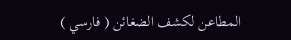المطاعن لكشف الضغائن ( فارسي )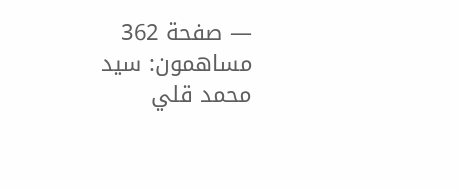— صفحة 362
مساهمون: سيد محمد قلي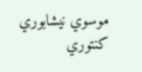موسوي نيشابوري كنتوري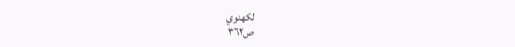لكهنوي
ص٣٦٢